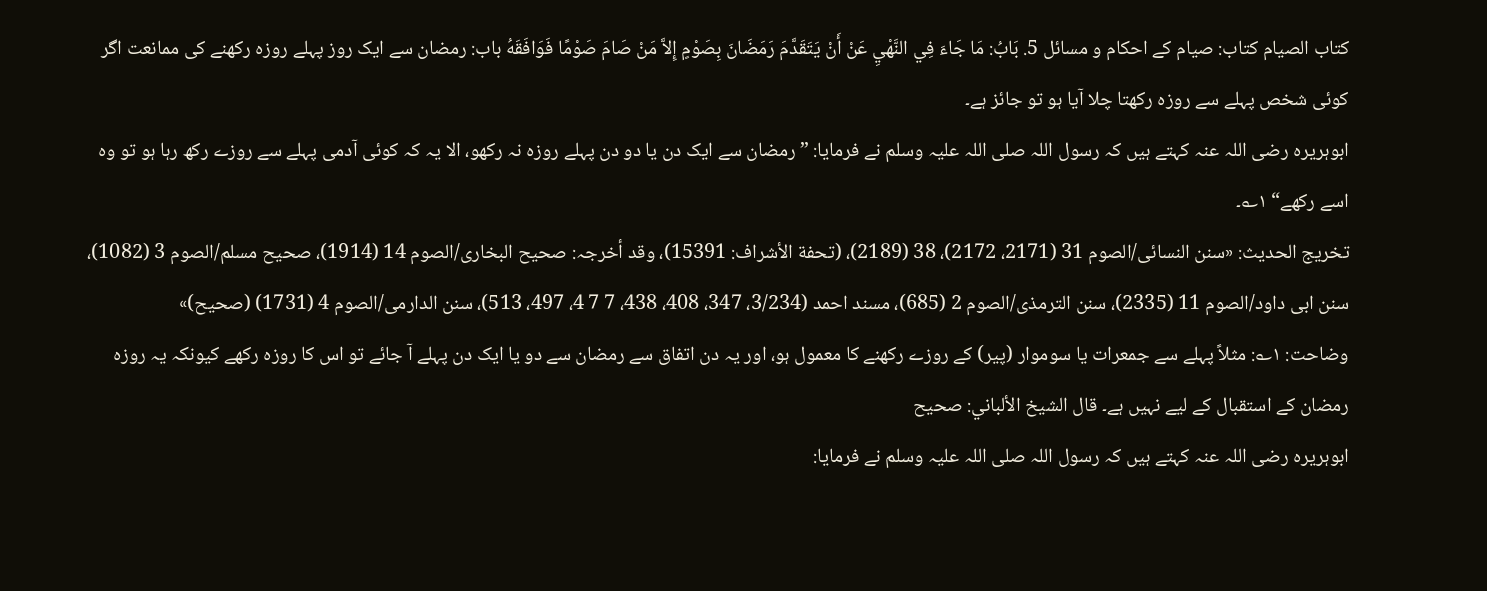كتاب الصيام کتاب: صیام کے احکام و مسائل 5. بَابُ: مَا جَاءَ فِي النَّهْيِ عَنْ أَنْ يَتَقَدَّمَ رَمَضَانَ بِصَوْمٍ إِلاَّ مَنْ صَامَ صَوْمًا فَوَافَقَهُ باب: رمضان سے ایک روز پہلے روزہ رکھنے کی ممانعت اگر کوئی شخص پہلے سے روزہ رکھتا چلا آیا ہو تو جائز ہے۔
ابوہریرہ رضی اللہ عنہ کہتے ہیں کہ رسول اللہ صلی اللہ علیہ وسلم نے فرمایا: ”رمضان سے ایک دن یا دو دن پہلے روزہ نہ رکھو، الا یہ کہ کوئی آدمی پہلے سے روزے رکھ رہا ہو تو وہ اسے رکھے“ ۱؎۔
تخریج الحدیث: «سنن النسائی/الصوم 31 (2171، 2172)، 38 (2189)، (تحفة الأشراف: 15391)، وقد أخرجہ: صحیح البخاری/الصوم 14 (1914)، صحیح مسلم/الصوم 3 (1082)، سنن ابی داود/الصوم 11 (2335)، سنن الترمذی/الصوم 2 (685)، مسند احمد (3/234، 347، 408، 438، 7 7 4، 497، 513)، سنن الدارمی/الصوم 4 (1731) (صحیح)»
وضاحت: ۱؎: مثلاً پہلے سے جمعرات یا سوموار (پیر) کے روزے رکھنے کا معمول ہو، اور یہ دن اتفاق سے رمضان سے دو یا ایک دن پہلے آ جائے تو اس کا روزہ رکھے کیونکہ یہ روزہ رمضان کے استقبال کے لیے نہیں ہے۔ قال الشيخ الألباني: صحيح
ابوہریرہ رضی اللہ عنہ کہتے ہیں کہ رسول اللہ صلی اللہ علیہ وسلم نے فرمایا: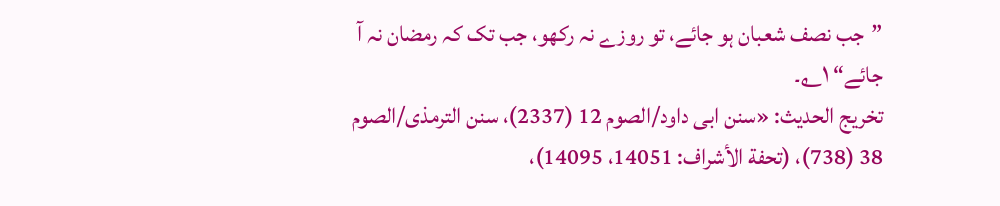”جب نصف شعبان ہو جائے، تو روزے نہ رکھو، جب تک کہ رمضان نہ آ جائے“ ۱؎۔
تخریج الحدیث: «سنن ابی داود/الصوم 12 (2337)، سنن الترمذی/الصوم 38 (738)، (تحفة الأشراف: 14051، 14095)،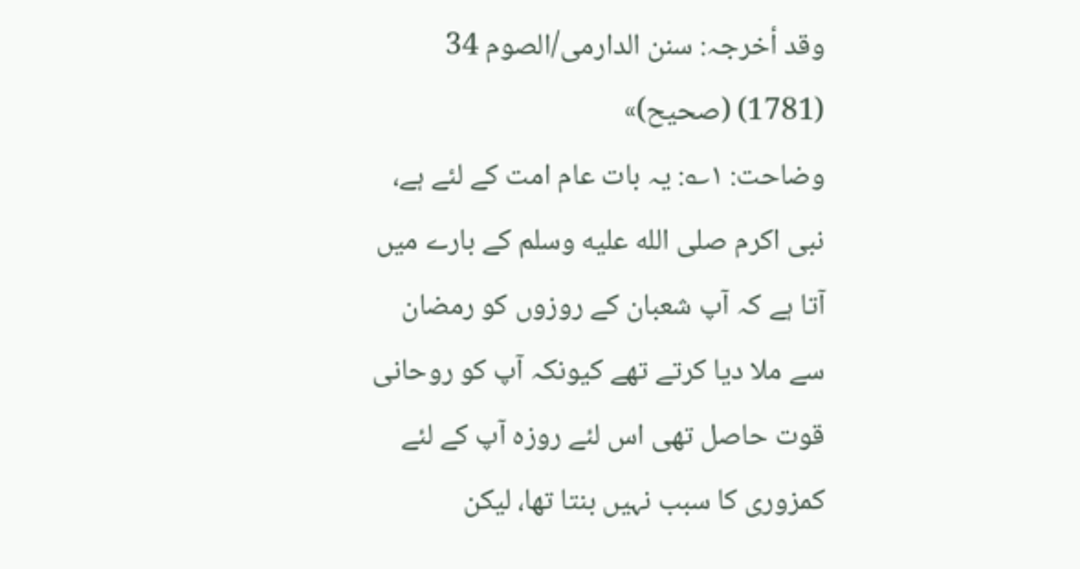وقد أخرجہ: سنن الدارمی/الصوم 34 (1781) (صحیح)»
وضاحت: ۱؎: یہ بات عام امت کے لئے ہے، نبی اکرم صلى الله عليه وسلم کے بارے میں آتا ہے کہ آپ شعبان کے روزوں کو رمضان سے ملا دیا کرتے تھے کیونکہ آپ کو روحانی قوت حاصل تھی اس لئے روزہ آپ کے لئے کمزوری کا سبب نہیں بنتا تھا، لیکن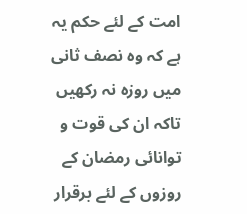امت کے لئے حکم یہ ہے کہ وہ نصف ثانی میں روزہ نہ رکھیں تاکہ ان کی قوت و توانائی رمضان کے روزوں کے لئے برقرار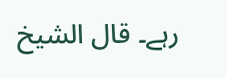رہے۔ قال الشيخ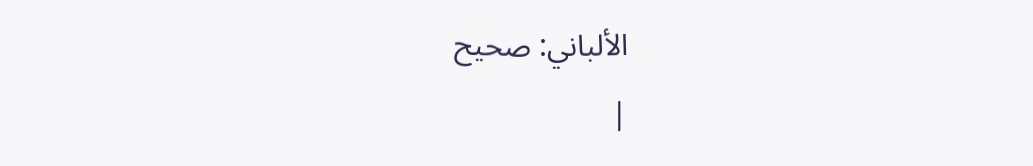الألباني: صحيح
|